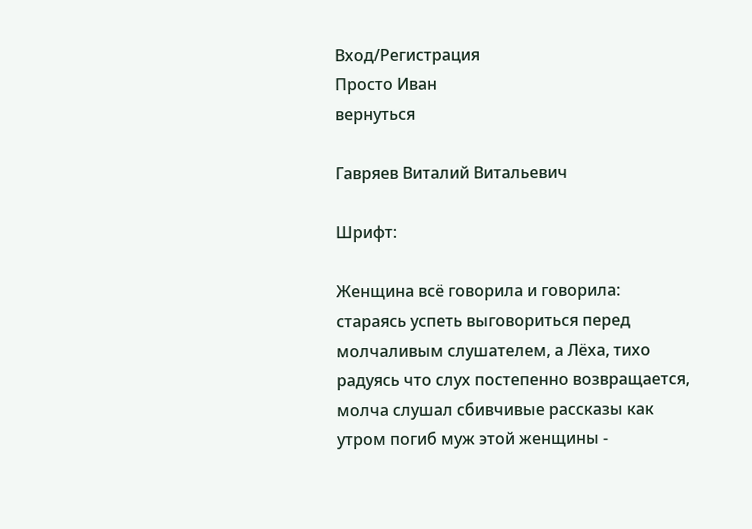Вход/Регистрация
Просто Иван
вернуться

Гавряев Виталий Витальевич

Шрифт:

Женщина всё говорила и говорила: стараясь успеть выговориться перед молчаливым слушателем, а Лёха, тихо радуясь что слух постепенно возвращается, молча слушал сбивчивые рассказы как утром погиб муж этой женщины -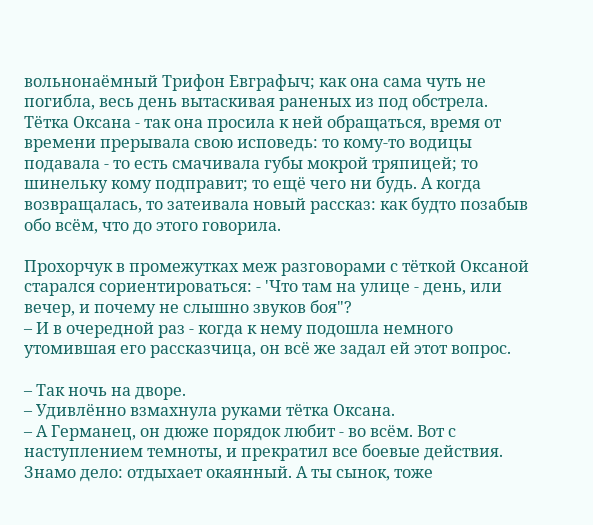вольнонаёмный Трифон Евграфыч; как она сама чуть не погибла, весь день вытаскивая раненых из под обстрела. Тётка Оксана - так она просила к ней обращаться, время от времени прерывала свою исповедь: то кому-то водицы подавала - то есть смачивала губы мокрой тряпицей; то шинельку кому подправит; то ещё чего ни будь. А когда возвращалась, то затеивала новый рассказ: как будто позабыв обо всём, что до этого говорила.

Прохорчук в промежутках меж разговорами с тёткой Оксаной старался сориентироваться: - 'Что там на улице - день, или вечер, и почему не слышно звуков боя"?
– И в очередной раз - когда к нему подошла немного утомившая его рассказчица, он всё же задал ей этот вопрос.

– Так ночь на дворе.
– Удивлённо взмахнула руками тётка Оксана.
– А Германец, он дюже порядок любит - во всём. Вот с наступлением темноты, и прекратил все боевые действия. Знамо дело: отдыхает окаянный. А ты сынок, тоже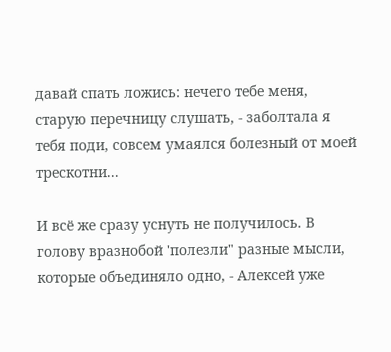давай спать ложись: нечего тебе меня, старую перечницу слушать, - заболтала я тебя поди, совсем умаялся болезный от моей трескотни...

И всё же сразу уснуть не получилось. В голову вразнобой 'полезли" разные мысли, которые объединяло одно, - Алексей уже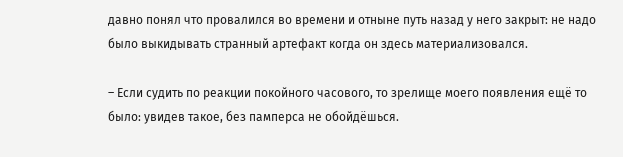давно понял что провалился во времени и отныне путь назад у него закрыт: не надо было выкидывать странный артефакт когда он здесь материализовался.

– Если судить по реакции покойного часового, то зрелище моего появления ещё то было: увидев такое, без памперса не обойдёшься.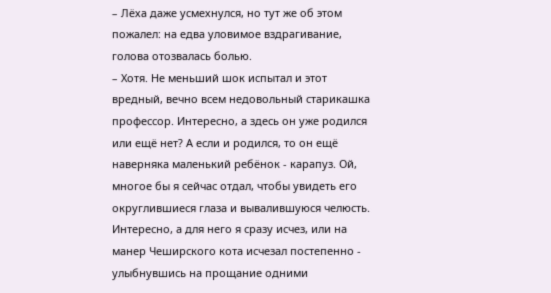– Лёха даже усмехнулся, но тут же об этом пожалел: на едва уловимое вздрагивание, голова отозвалась болью.
– Хотя. Не меньший шок испытал и этот вредный, вечно всем недовольный старикашка профессор. Интересно, а здесь он уже родился или ещё нет? А если и родился, то он ещё наверняка маленький ребёнок - карапуз. Ой, многое бы я сейчас отдал, чтобы увидеть его округлившиеся глаза и вывалившуюся челюсть. Интересно, а для него я сразу исчез, или на манер Чеширского кота исчезал постепенно - улыбнувшись на прощание одними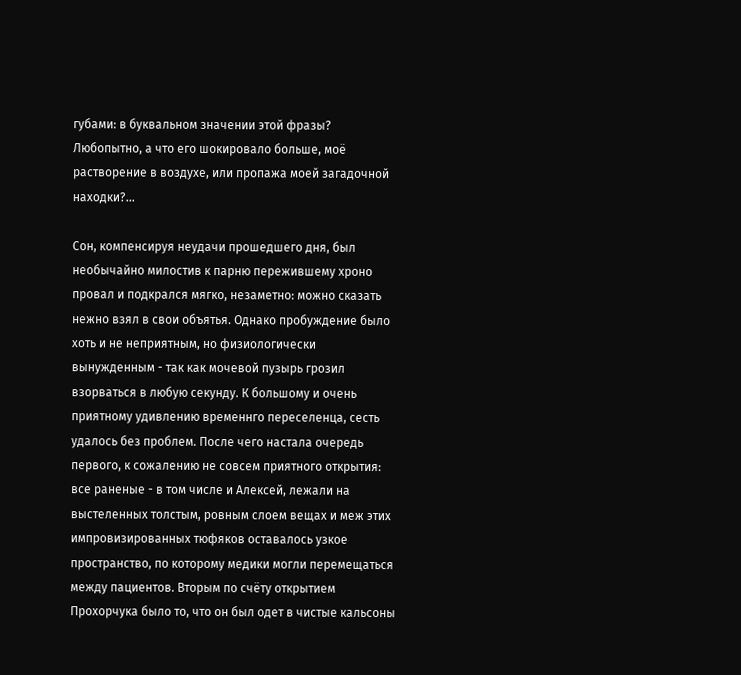губами: в буквальном значении этой фразы? Любопытно, а что его шокировало больше, моё растворение в воздухе, или пропажа моей загадочной находки?...

Сон, компенсируя неудачи прошедшего дня, был необычайно милостив к парню пережившему хроно провал и подкрался мягко, незаметно: можно сказать нежно взял в свои объятья. Однако пробуждение было хоть и не неприятным, но физиологически вынужденным - так как мочевой пузырь грозил взорваться в любую секунду. К большому и очень приятному удивлению временнго переселенца, сесть удалось без проблем. После чего настала очередь первого, к сожалению не совсем приятного открытия: все раненые - в том числе и Алексей, лежали на выстеленных толстым, ровным слоем вещах и меж этих импровизированных тюфяков оставалось узкое пространство, по которому медики могли перемещаться между пациентов. Вторым по счёту открытием Прохорчука было то, что он был одет в чистые кальсоны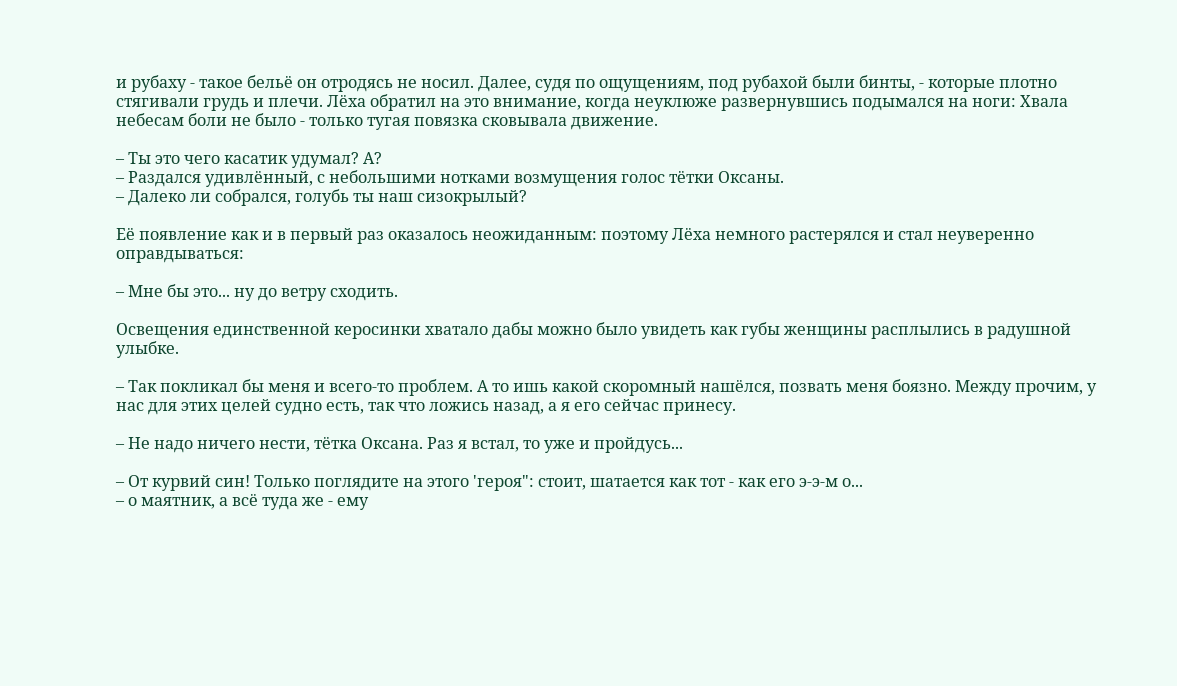и рубаху - такое бельё он отродясь не носил. Далее, судя по ощущениям, под рубахой были бинты, - которые плотно стягивали грудь и плечи. Лёха обратил на это внимание, когда неуклюже развернувшись подымался на ноги: Хвала небесам боли не было - только тугая повязка сковывала движение.

– Ты это чего касатик удумал? А?
– Раздался удивлённый, с небольшими нотками возмущения голос тётки Оксаны.
– Далеко ли собрался, голубь ты наш сизокрылый?

Её появление как и в первый раз оказалось неожиданным: поэтому Лёха немного растерялся и стал неуверенно оправдываться:

– Мне бы это... ну до ветру сходить.

Освещения единственной керосинки хватало дабы можно было увидеть как губы женщины расплылись в радушной улыбке.

– Так покликал бы меня и всего-то проблем. А то ишь какой скоромный нашёлся, позвать меня боязно. Между прочим, у нас для этих целей судно есть, так что ложись назад, а я его сейчас принесу.

– Не надо ничего нести, тётка Оксана. Раз я встал, то уже и пройдусь...

– От курвий син! Только поглядите на этого 'героя": стоит, шатается как тот - как его э-э-м о...
– о маятник, а всё туда же - ему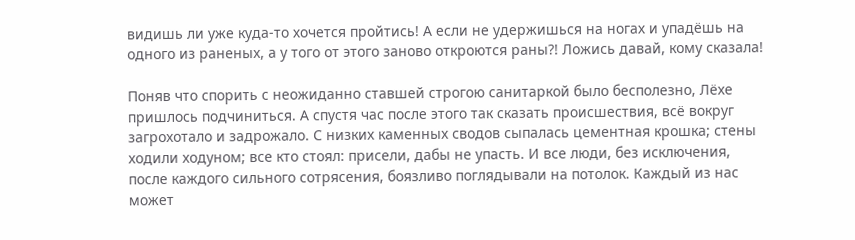видишь ли уже куда-то хочется пройтись! А если не удержишься на ногах и упадёшь на одного из раненых, а у того от этого заново откроются раны?! Ложись давай, кому сказала!

Поняв что спорить с неожиданно ставшей строгою санитаркой было бесполезно, Лёхе пришлось подчиниться. А спустя час после этого так сказать происшествия, всё вокруг загрохотало и задрожало. С низких каменных сводов сыпалась цементная крошка; стены ходили ходуном; все кто стоял: присели, дабы не упасть. И все люди, без исключения, после каждого сильного сотрясения, боязливо поглядывали на потолок. Каждый из нас может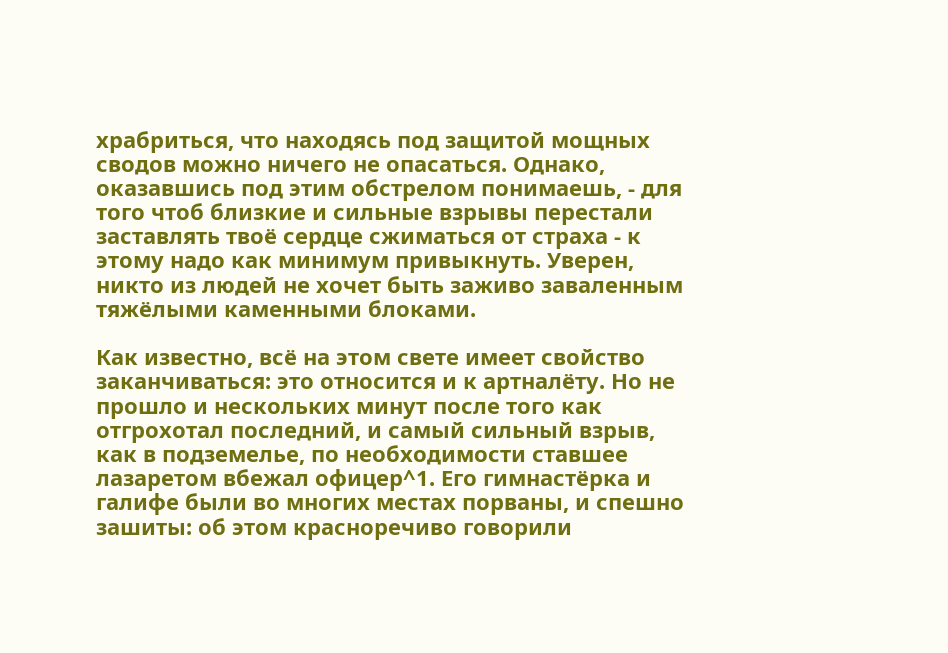храбриться, что находясь под защитой мощных сводов можно ничего не опасаться. Однако, оказавшись под этим обстрелом понимаешь, - для того чтоб близкие и сильные взрывы перестали заставлять твоё сердце сжиматься от страха - к этому надо как минимум привыкнуть. Уверен, никто из людей не хочет быть заживо заваленным тяжёлыми каменными блоками.

Как известно, всё на этом свете имеет свойство заканчиваться: это относится и к артналёту. Но не прошло и нескольких минут после того как отгрохотал последний, и самый сильный взрыв, как в подземелье, по необходимости ставшее лазаретом вбежал офицер^1. Его гимнастёрка и галифе были во многих местах порваны, и спешно зашиты: об этом красноречиво говорили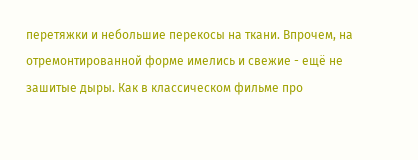перетяжки и небольшие перекосы на ткани. Впрочем, на отремонтированной форме имелись и свежие - ещё не зашитые дыры. Как в классическом фильме про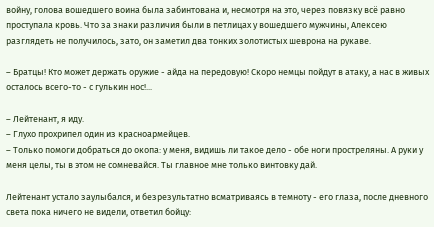войну, голова вошедшего воина была забинтована и, несмотря на это, через повязку всё равно проступала кровь. Что за знаки различия были в петлицах у вошедшего мужчины, Алексею разглядеть не получилось, зато, он заметил два тонких золотистых шеврона на рукаве.

– Братцы! Кто может держать оружие - айда на передовую! Скоро немцы пойдут в атаку, а нас в живых осталось всего-то - с гулькин нос!...

– Лейтенант, я иду.
– Глухо прохрипел один из красноармейцев.
– Только помоги добраться до окопа: у меня, видишь ли такое дело - обе ноги простреляны. А руки у меня целы, ты в этом не сомневайся. Ты главное мне только винтовку дай.

Лейтенант устало заулыбался, и безрезультатно всматриваясь в темноту - его глаза, после дневного света пока ничего не видели, ответил бойцу: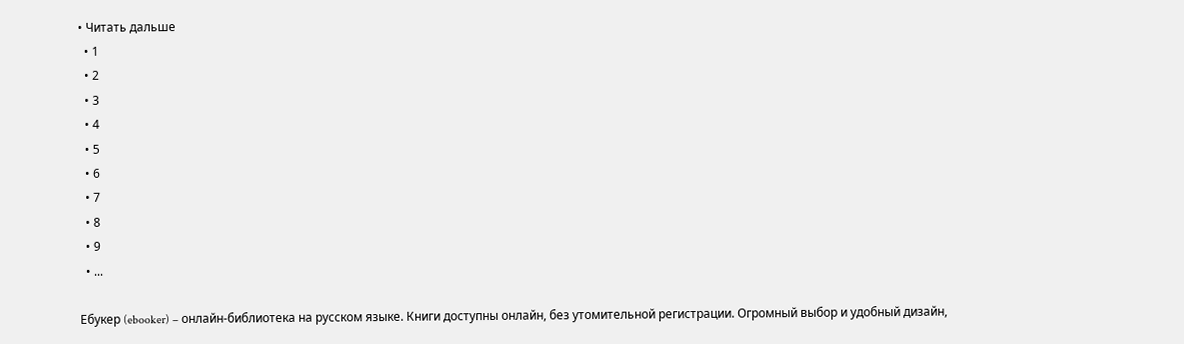• Читать дальше
  • 1
  • 2
  • 3
  • 4
  • 5
  • 6
  • 7
  • 8
  • 9
  • ...

Ебукер (ebooker) – онлайн-библиотека на русском языке. Книги доступны онлайн, без утомительной регистрации. Огромный выбор и удобный дизайн,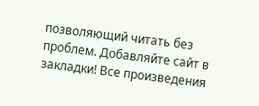позволяющий читать без проблем. Добавляйте сайт в закладки! Все произведения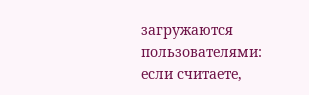загружаются пользователями: если считаете,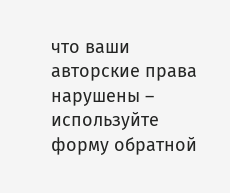что ваши авторские права нарушены – используйте форму обратной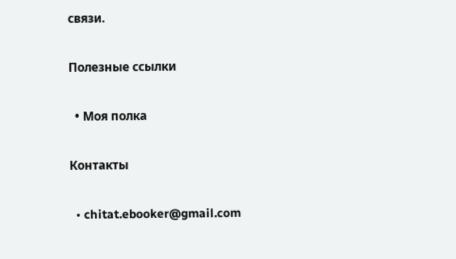связи.

Полезные ссылки

  • Моя полка

Контакты

  • chitat.ebooker@gmail.com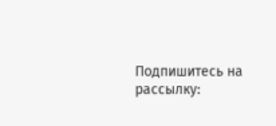Подпишитесь на рассылку: